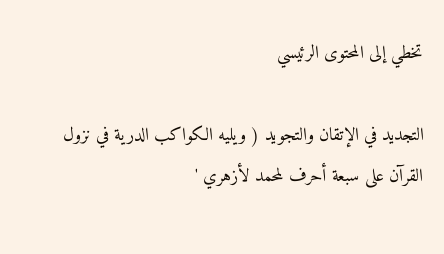تخطي إلى المحتوى الرئيسي

التجديد في الإتقان والتجويد ( ويليه الكواكب الدرية في نزول القرآن على سبعة أحرف لمحمد لأزهري '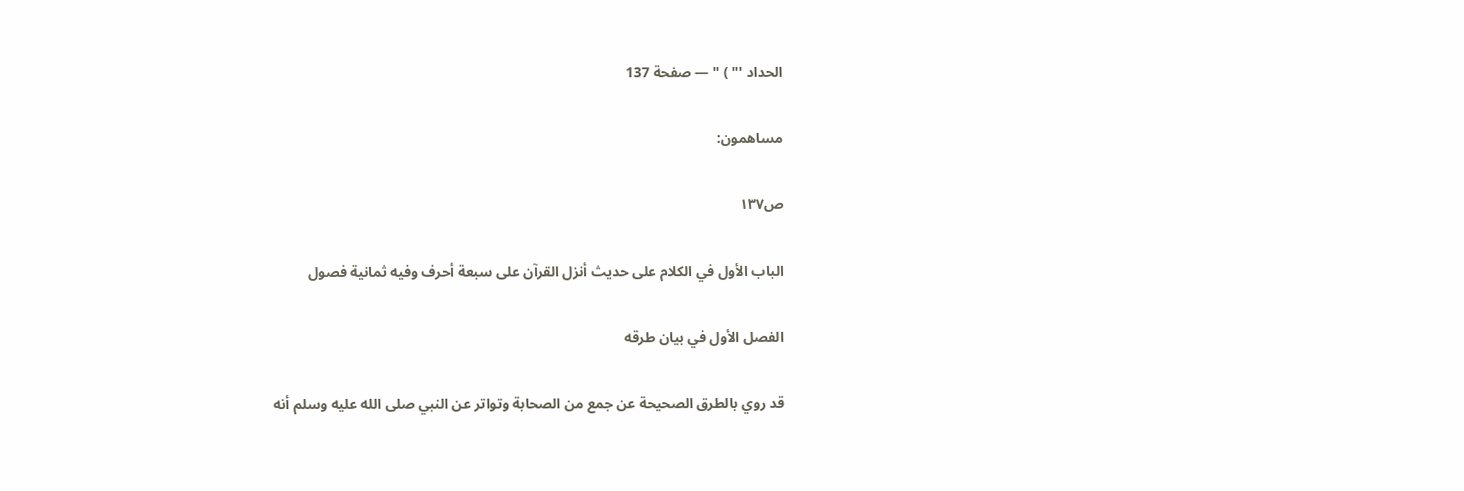الحداد '" ) " — صفحة 137

مساهمون:

ص١٣٧

الباب الأول في الكلام على حديث أنزل القرآن على سبعة أحرف وفيه ثمانية فصول

الفصل الأول في بيان طرقه

قد روي بالطرق الصحيحة عن جمع من الصحابة وتواتر عن النبي صلى الله عليه وسلم أنه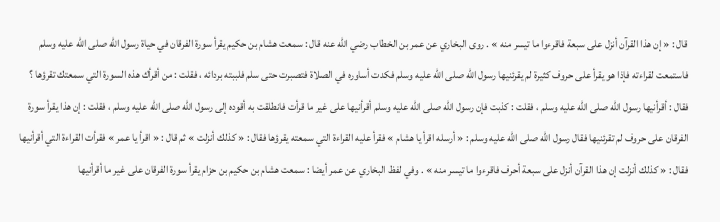قال : « إن هذا القرآن أنزل على سبعة فاقرءوا ما تيسر منه » . روى البخاري عن عمر بن الخطاب رضي الله عنه قال : سمعت هشام بن حكيم يقرأ سورة الفرقان في حياة رسول اللّه صلى الله عليه وسلم فاستمعت لقراءته فإذا هو يقرأ على حروف كثيرة لم يقرئنيها رسول اللّه صلى الله عليه وسلم فكدت أساوره في الصلاة فتصبرت حتى سلم فلببته بردائه ، فقلت : من أقرأك هذه السورة التي سمعتك تقرؤها ؟ فقال : أقرأنيها رسول اللّه صلى الله عليه وسلم ، فقلت : كذبت فإن رسول اللّه صلى الله عليه وسلم أقرأنيها على غير ما قرأت فانطلقت به أقوده إلى رسول اللّه صلى الله عليه وسلم ، فقلت : إن هذا يقرأ سورة الفرقان على حروف لم تقرئنيها فقال رسول اللّه صلى الله عليه وسلم : « أرسله اقرأ يا هشام » فقرأ عليه القراءة التي سمعته يقرؤها فقال : « كذلك أنزلت » ثم قال : « اقرأ يا عمر » فقرأت القراءة التي أقرأنيها فقال : « كذلك أنزلت إن هذا القرآن أنزل على سبعة أحرف فاقرءوا ما تيسر منه » . وفي لفظ البخاري عن عمر أيضا : سمعت هشام بن حكيم بن حزام يقرأ سورة الفرقان على غير ما أقرأنيها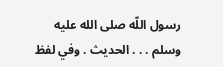رسول اللّه صلى الله عليه وسلم . . . الحديث . وفي لفظ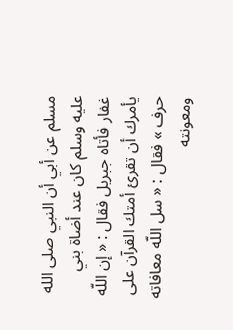مسلم عن أبي أن النبي صلى الله عليه وسلم كان عند أضاة بني غفار فأتاه جبريل فقال : « إن اللّه يأمرك أن تقرئ أمتك القرآن على حرف » فقال : « سل اللّه معافاته ومعونته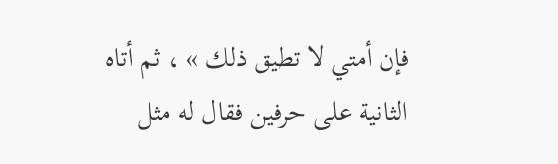فإن أمتي لا تطيق ذلك » ، ثم أتاه الثانية على حرفين فقال له مثل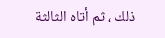ذلك ، ثم أتاه الثالثة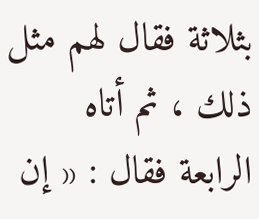بثلاثة فقال لهم مثل ذلك ، ثم أتاه الرابعة فقال : « إن